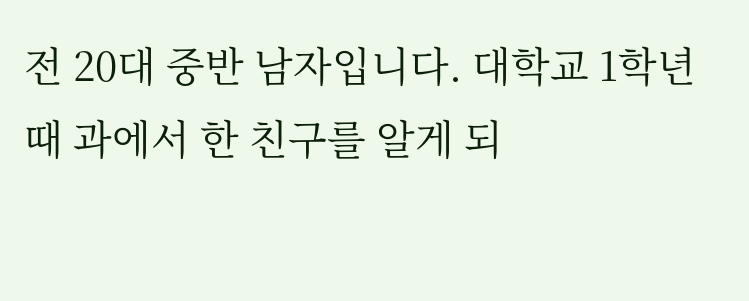전 20대 중반 남자입니다. 대학교 1학년 때 과에서 한 친구를 알게 되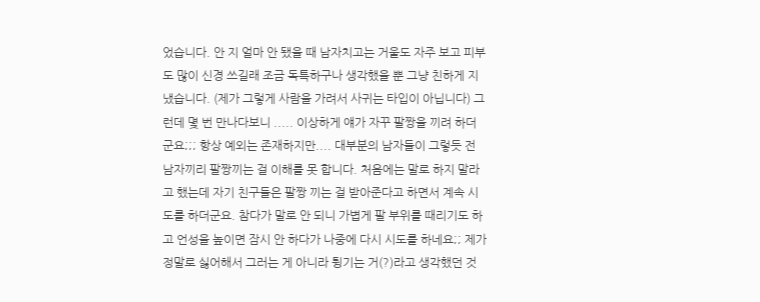었습니다. 안 지 얼마 안 됐을 때 남자치고는 거울도 자주 보고 피부도 많이 신경 쓰길래 조금 독특하구나 생각했을 뿐 그냥 친하게 지냈습니다. (제가 그렇게 사람을 가려서 사귀는 타입이 아닙니다) 그런데 몇 번 만나다보니 ..... 이상하게 얘가 자꾸 팔짱을 끼려 하더군요;;; 항상 예외는 존재하지만.... 대부분의 남자들이 그렇듯 전 남자끼리 팔짱끼는 걸 이해를 못 합니다. 처음에는 말로 하지 말라고 했는데 자기 친구들은 팔짱 끼는 걸 받아준다고 하면서 계속 시도를 하더군요. 참다가 말로 안 되니 가볍게 팔 부위를 때리기도 하고 언성을 높이면 잠시 안 하다가 나중에 다시 시도를 하네요;; 제가 정말로 싫어해서 그러는 게 아니라 튕기는 거(?)라고 생각했던 것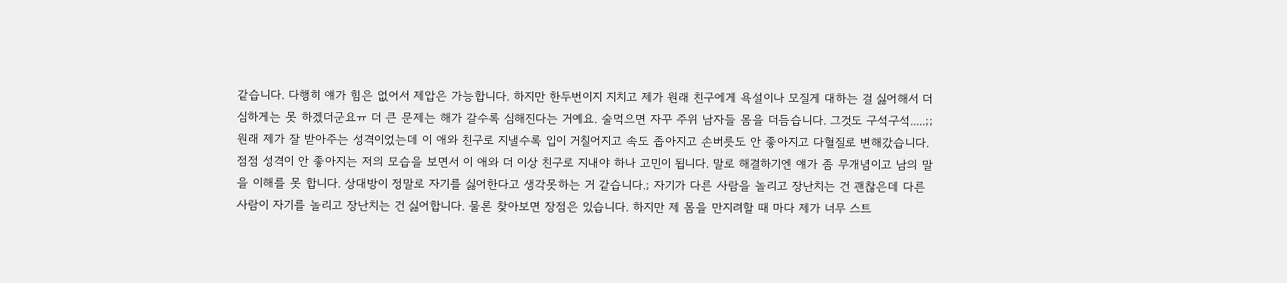같습니다. 다행히 얘가 힘은 없어서 제압은 가능합니다. 하지만 한두번이지 지치고 제가 원래 친구에게 욕설이나 모질게 대하는 걸 싫어해서 더 심하게는 못 하겠더군요ㅠ 더 큰 문제는 해가 갈수록 심해진다는 거예요. 술먹으면 자꾸 주위 남자들 몸을 더듬습니다. 그것도 구석구석.....;; 원래 제가 잘 받아주는 성격이었는데 이 애와 친구로 지낼수록 입이 거칠어지고 속도 좁아지고 손버릇도 안 좋아지고 다혈질로 변해갔습니다. 점점 성격이 안 좋아지는 저의 모습을 보면서 이 애와 더 이상 친구로 지내야 하나 고민이 됩니다. 말로 해결하기엔 얘가 좀 무개념이고 남의 말을 이해를 못 합니다. 상대방이 정말로 자기를 싫어한다고 생각못하는 거 같습니다.; 자기가 다른 사람을 놀리고 장난치는 건 괜찮은데 다른 사람이 자기를 놀리고 장난치는 건 싫어합니다. 물론 찾아보면 장점은 있습니다. 하지만 제 몸을 만지려할 때 마다 제가 너무 스트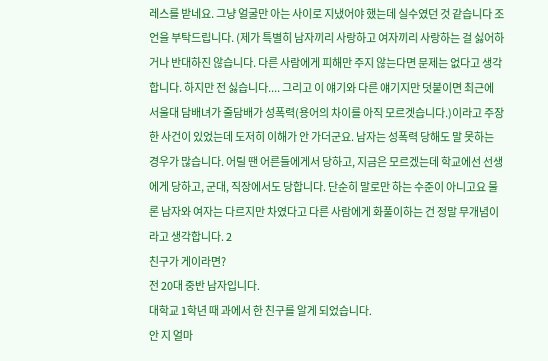레스를 받네요. 그냥 얼굴만 아는 사이로 지냈어야 했는데 실수였던 것 같습니다 조언을 부탁드립니다. (제가 특별히 남자끼리 사랑하고 여자끼리 사랑하는 걸 싫어하거나 반대하진 않습니다. 다른 사람에게 피해만 주지 않는다면 문제는 없다고 생각합니다. 하지만 전 싫습니다.... 그리고 이 얘기와 다른 얘기지만 덧붙이면 최근에 서울대 담배녀가 줄담배가 성폭력(용어의 차이를 아직 모르겟습니다.)이라고 주장한 사건이 있었는데 도저히 이해가 안 가더군요. 남자는 성폭력 당해도 말 못하는 경우가 많습니다. 어릴 땐 어른들에게서 당하고, 지금은 모르겠는데 학교에선 선생에게 당하고, 군대, 직장에서도 당합니다. 단순히 말로만 하는 수준이 아니고요 물론 남자와 여자는 다르지만 차였다고 다른 사람에게 화풀이하는 건 정말 무개념이라고 생각합니다. 2
친구가 게이라면?
전 20대 중반 남자입니다.
대학교 1학년 때 과에서 한 친구를 알게 되었습니다.
안 지 얼마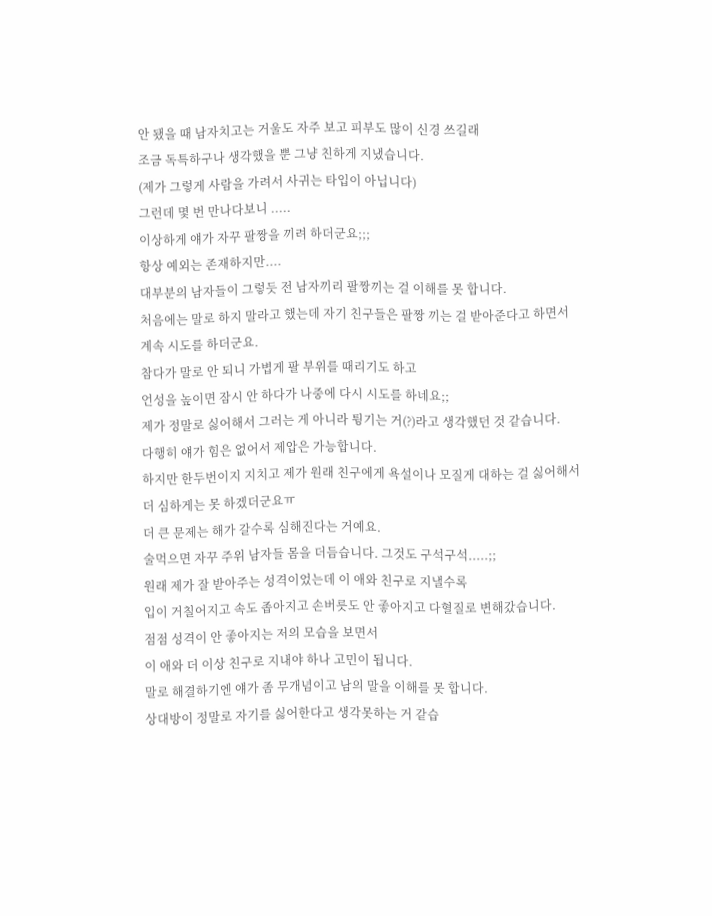안 됐을 때 남자치고는 거울도 자주 보고 피부도 많이 신경 쓰길래
조금 독특하구나 생각했을 뿐 그냥 친하게 지냈습니다.
(제가 그렇게 사람을 가려서 사귀는 타입이 아닙니다)
그런데 몇 번 만나다보니 .....
이상하게 얘가 자꾸 팔짱을 끼려 하더군요;;;
항상 예외는 존재하지만....
대부분의 남자들이 그렇듯 전 남자끼리 팔짱끼는 걸 이해를 못 합니다.
처음에는 말로 하지 말라고 했는데 자기 친구들은 팔짱 끼는 걸 받아준다고 하면서
계속 시도를 하더군요.
참다가 말로 안 되니 가볍게 팔 부위를 때리기도 하고
언성을 높이면 잠시 안 하다가 나중에 다시 시도를 하네요;;
제가 정말로 싫어해서 그러는 게 아니라 튕기는 거(?)라고 생각했던 것 같습니다.
다행히 얘가 힘은 없어서 제압은 가능합니다.
하지만 한두번이지 지치고 제가 원래 친구에게 욕설이나 모질게 대하는 걸 싫어해서
더 심하게는 못 하겠더군요ㅠ
더 큰 문제는 해가 갈수록 심해진다는 거예요.
술먹으면 자꾸 주위 남자들 몸을 더듬습니다. 그것도 구석구석.....;;
원래 제가 잘 받아주는 성격이었는데 이 애와 친구로 지낼수록
입이 거칠어지고 속도 좁아지고 손버릇도 안 좋아지고 다혈질로 변해갔습니다.
점점 성격이 안 좋아지는 저의 모습을 보면서
이 애와 더 이상 친구로 지내야 하나 고민이 됩니다.
말로 해결하기엔 얘가 좀 무개념이고 남의 말을 이해를 못 합니다.
상대방이 정말로 자기를 싫어한다고 생각못하는 거 같습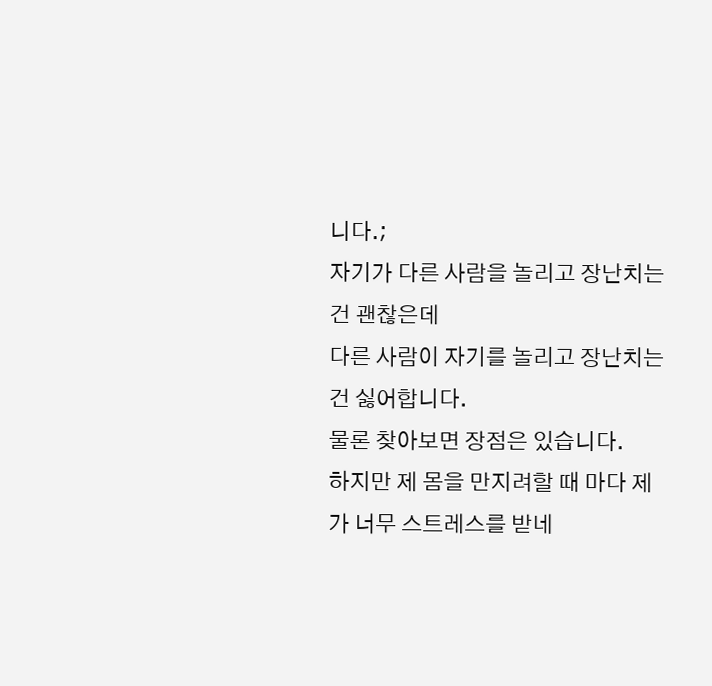니다.;
자기가 다른 사람을 놀리고 장난치는 건 괜찮은데
다른 사람이 자기를 놀리고 장난치는 건 싫어합니다.
물론 찾아보면 장점은 있습니다.
하지만 제 몸을 만지려할 때 마다 제가 너무 스트레스를 받네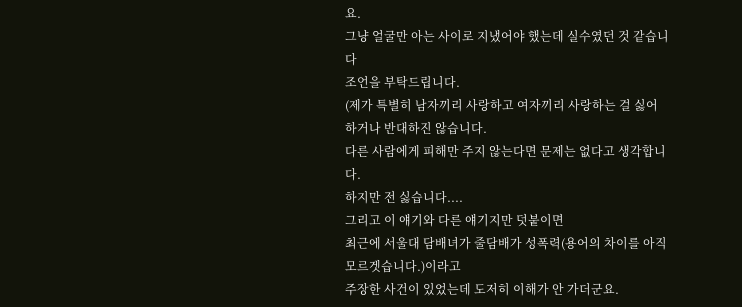요.
그냥 얼굴만 아는 사이로 지냈어야 했는데 실수였던 것 같습니다
조언을 부탁드립니다.
(제가 특별히 남자끼리 사랑하고 여자끼리 사랑하는 걸 싫어하거나 반대하진 않습니다.
다른 사람에게 피해만 주지 않는다면 문제는 없다고 생각합니다.
하지만 전 싫습니다....
그리고 이 얘기와 다른 얘기지만 덧붙이면
최근에 서울대 담배녀가 줄담배가 성폭력(용어의 차이를 아직 모르겟습니다.)이라고
주장한 사건이 있었는데 도저히 이해가 안 가더군요.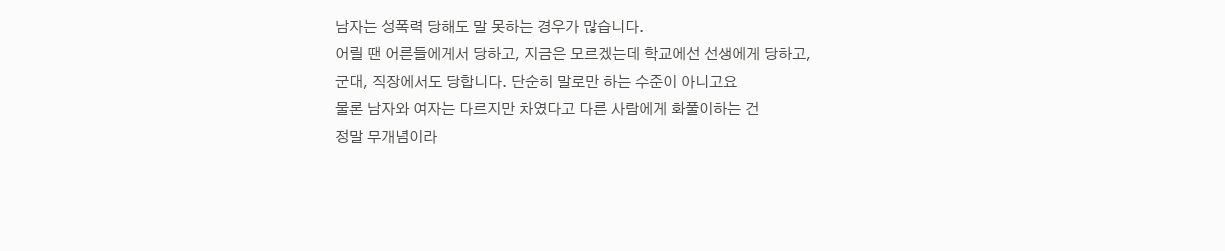남자는 성폭력 당해도 말 못하는 경우가 많습니다.
어릴 땐 어른들에게서 당하고, 지금은 모르겠는데 학교에선 선생에게 당하고,
군대, 직장에서도 당합니다. 단순히 말로만 하는 수준이 아니고요
물론 남자와 여자는 다르지만 차였다고 다른 사람에게 화풀이하는 건
정말 무개념이라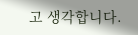고 생각합니다.